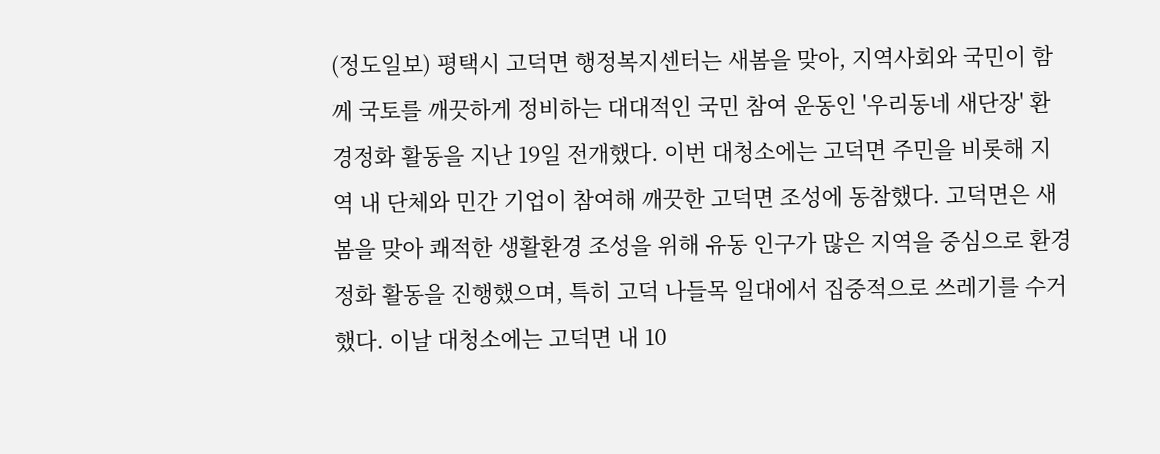(정도일보) 평택시 고덕면 행정복지센터는 새봄을 맞아, 지역사회와 국민이 함께 국토를 깨끗하게 정비하는 대대적인 국민 참여 운동인 '우리동네 새단장' 환경정화 활동을 지난 19일 전개했다. 이번 대청소에는 고덕면 주민을 비롯해 지역 내 단체와 민간 기업이 참여해 깨끗한 고덕면 조성에 동참했다. 고덕면은 새봄을 맞아 쾌적한 생활환경 조성을 위해 유동 인구가 많은 지역을 중심으로 환경정화 활동을 진행했으며, 특히 고덕 나들목 일대에서 집중적으로 쓰레기를 수거했다. 이날 대청소에는 고덕면 내 10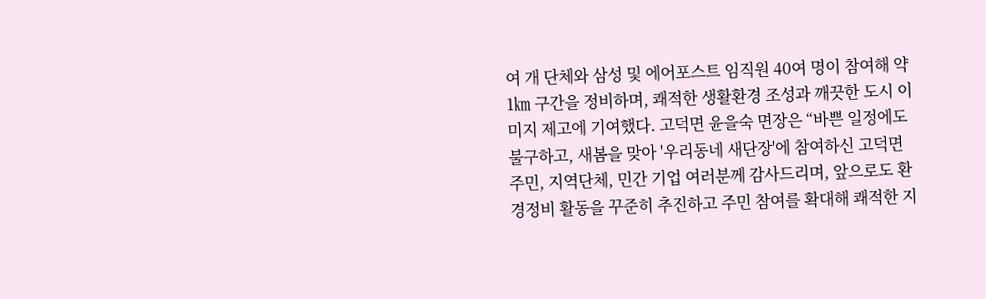여 개 단체와 삼성 및 에어포스트 임직원 40여 명이 참여해 약 1㎞ 구간을 정비하며, 쾌적한 생활환경 조성과 깨끗한 도시 이미지 제고에 기여했다. 고덕면 윤을숙 면장은 “바쁜 일정에도 불구하고, 새봄을 맞아 '우리동네 새단장'에 참여하신 고덕면 주민, 지역단체, 민간 기업 여러분께 감사드리며, 앞으로도 환경정비 활동을 꾸준히 추진하고 주민 참여를 확대해 쾌적한 지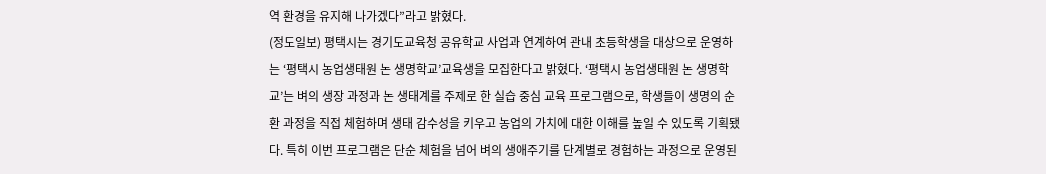역 환경을 유지해 나가겠다”라고 밝혔다.
(정도일보) 평택시는 경기도교육청 공유학교 사업과 연계하여 관내 초등학생을 대상으로 운영하는 ‘평택시 농업생태원 논 생명학교’교육생을 모집한다고 밝혔다. ‘평택시 농업생태원 논 생명학교’는 벼의 생장 과정과 논 생태계를 주제로 한 실습 중심 교육 프로그램으로, 학생들이 생명의 순환 과정을 직접 체험하며 생태 감수성을 키우고 농업의 가치에 대한 이해를 높일 수 있도록 기획됐다. 특히 이번 프로그램은 단순 체험을 넘어 벼의 생애주기를 단계별로 경험하는 과정으로 운영된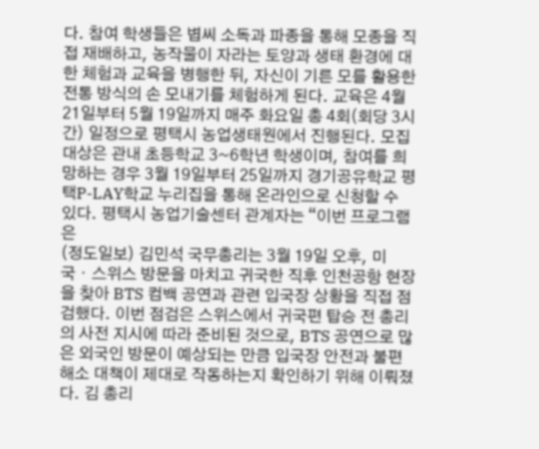다. 참여 학생들은 볍씨 소독과 파종을 통해 모종을 직접 재배하고, 농작물이 자라는 토양과 생태 환경에 대한 체험과 교육을 병행한 뒤, 자신이 기른 모를 활용한 전통 방식의 손 모내기를 체험하게 된다. 교육은 4월 21일부터 5월 19일까지 매주 화요일 총 4회(회당 3시간) 일정으로 평택시 농업생태원에서 진행된다. 모집 대상은 관내 초등학교 3~6학년 학생이며, 참여를 희망하는 경우 3월 19일부터 25일까지 경기공유학교 평택P-LAY학교 누리집을 통해 온라인으로 신청할 수 있다. 평택시 농업기술센터 관계자는 “이번 프로그램은
(정도일보) 김민석 국무총리는 3월 19일 오후, 미국・스위스 방문을 마치고 귀국한 직후 인천공항 현장을 찾아 BTS 컴백 공연과 관련 입국장 상황을 직접 점검했다. 이번 점검은 스위스에서 귀국편 탑승 전 총리의 사전 지시에 따라 준비된 것으로, BTS 공연으로 많은 외국인 방문이 예상되는 만큼 입국장 안전과 불편해소 대책이 제대로 작동하는지 확인하기 위해 이뤄졌다. 김 총리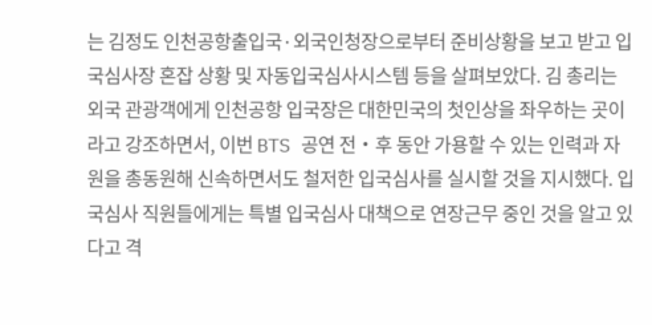는 김정도 인천공항출입국·외국인청장으로부터 준비상황을 보고 받고 입국심사장 혼잡 상황 및 자동입국심사시스템 등을 살펴보았다. 김 총리는 외국 관광객에게 인천공항 입국장은 대한민국의 첫인상을 좌우하는 곳이라고 강조하면서, 이번 BTS 공연 전・후 동안 가용할 수 있는 인력과 자원을 총동원해 신속하면서도 철저한 입국심사를 실시할 것을 지시했다. 입국심사 직원들에게는 특별 입국심사 대책으로 연장근무 중인 것을 알고 있다고 격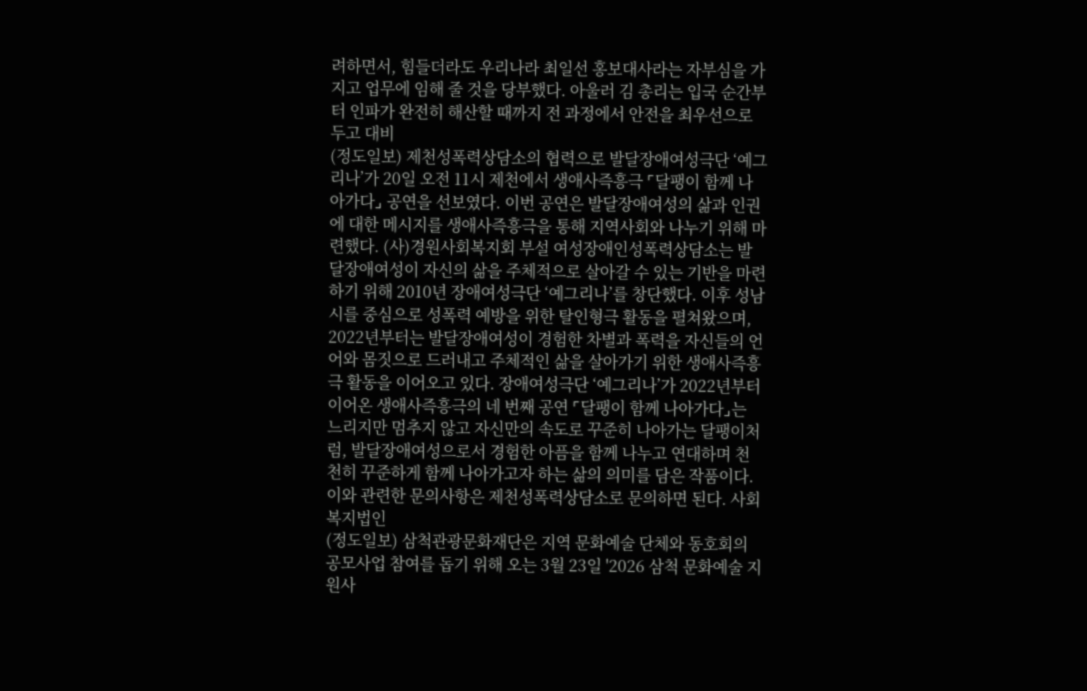려하면서, 힘들더라도 우리나라 최일선 홍보대사라는 자부심을 가지고 업무에 임해 줄 것을 당부했다. 아울러 김 총리는 입국 순간부터 인파가 완전히 해산할 때까지 전 과정에서 안전을 최우선으로 두고 대비
(정도일보) 제천성폭력상담소의 협력으로 발달장애여성극단 ‘예그리나’가 20일 오전 11시 제천에서 생애사즉흥극 ⌜달팽이 함께 나아가다⌟ 공연을 선보였다. 이번 공연은 발달장애여성의 삶과 인권에 대한 메시지를 생애사즉흥극을 통해 지역사회와 나누기 위해 마련했다. (사)경원사회복지회 부설 여성장애인성폭력상담소는 발달장애여성이 자신의 삶을 주체적으로 살아갈 수 있는 기반을 마련하기 위해 2010년 장애여성극단 ‘예그리나’를 창단했다. 이후 성남시를 중심으로 성폭력 예방을 위한 탈인형극 활동을 펼쳐왔으며, 2022년부터는 발달장애여성이 경험한 차별과 폭력을 자신들의 언어와 몸짓으로 드러내고 주체적인 삶을 살아가기 위한 생애사즉흥극 활동을 이어오고 있다. 장애여성극단 ‘예그리나’가 2022년부터 이어온 생애사즉흥극의 네 번째 공연 ⌜달팽이 함께 나아가다⌟는 느리지만 멈추지 않고 자신만의 속도로 꾸준히 나아가는 달팽이처럼, 발달장애여성으로서 경험한 아픔을 함께 나누고 연대하며 천천히 꾸준하게 함께 나아가고자 하는 삶의 의미를 담은 작품이다. 이와 관련한 문의사항은 제천성폭력상담소로 문의하면 된다. 사회복지법인
(정도일보) 삼척관광문화재단은 지역 문화예술 단체와 동호회의 공모사업 참여를 돕기 위해 오는 3월 23일 '2026 삼척 문화예술 지원사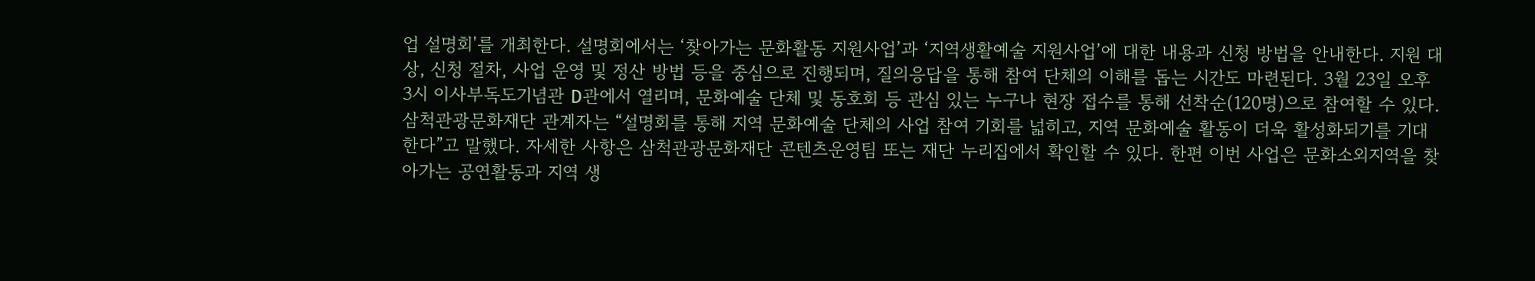업 설명회'를 개최한다. 설명회에서는 ‘찾아가는 문화활동 지원사업’과 ‘지역생활예술 지원사업’에 대한 내용과 신청 방법을 안내한다. 지원 대상, 신청 절차, 사업 운영 및 정산 방법 등을 중심으로 진행되며, 질의응답을 통해 참여 단체의 이해를 돕는 시간도 마련된다. 3월 23일 오후 3시 이사부독도기념관 D관에서 열리며, 문화예술 단체 및 동호회 등 관심 있는 누구나 현장 접수를 통해 선착순(120명)으로 참여할 수 있다. 삼척관광문화재단 관계자는 “설명회를 통해 지역 문화예술 단체의 사업 참여 기회를 넓히고, 지역 문화예술 활동이 더욱 활성화되기를 기대한다”고 말했다. 자세한 사항은 삼척관광문화재단 콘텐츠운영팀 또는 재단 누리집에서 확인할 수 있다. 한편 이번 사업은 문화소외지역을 찾아가는 공연활동과 지역 생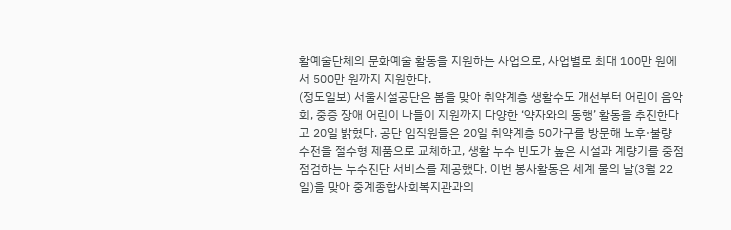활예술단체의 문화예술 활동을 지원하는 사업으로, 사업별로 최대 100만 원에서 500만 원까지 지원한다.
(정도일보) 서울시설공단은 봄을 맞아 취약계층 생활수도 개선부터 어린이 음악회, 중증 장애 어린이 나들이 지원까지 다양한 ‘약자와의 동행’ 활동을 추진한다고 20일 밝혔다. 공단 임직원들은 20일 취약계층 50가구를 방문해 노후·불량 수전을 절수형 제품으로 교체하고, 생활 누수 빈도가 높은 시설과 계량기를 중점 점검하는 누수진단 서비스를 제공했다. 이번 봉사활동은 세계 물의 날(3월 22일)을 맞아 중계종합사회복지관과의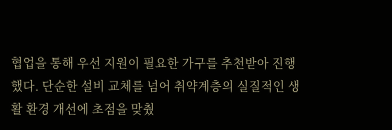협업을 통해 우선 지원이 필요한 가구를 추천받아 진행했다. 단순한 설비 교체를 넘어 취약계층의 실질적인 생활 환경 개선에 초점을 맞췄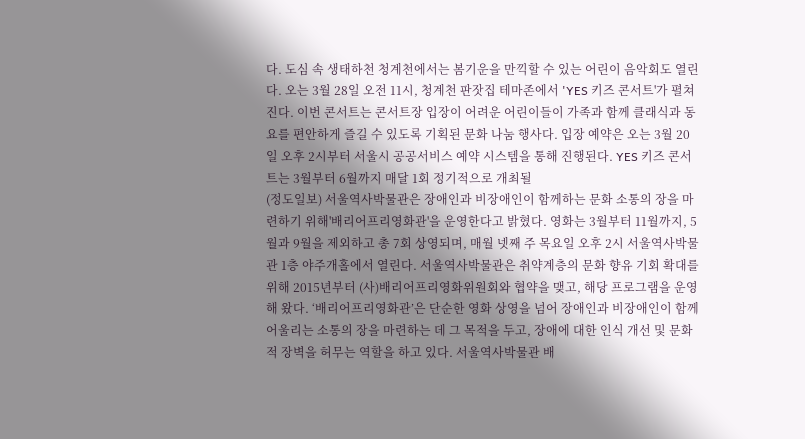다. 도심 속 생태하천 청계천에서는 봄기운을 만끽할 수 있는 어린이 음악회도 열린다. 오는 3월 28일 오전 11시, 청계천 판잣집 테마존에서 'YES 키즈 콘서트'가 펼쳐진다. 이번 콘서트는 콘서트장 입장이 어려운 어린이들이 가족과 함께 클래식과 동요를 편안하게 즐길 수 있도록 기획된 문화 나눔 행사다. 입장 예약은 오는 3월 20일 오후 2시부터 서울시 공공서비스 예약 시스템을 통해 진행된다. YES 키즈 콘서트는 3월부터 6월까지 매달 1회 정기적으로 개최될
(정도일보) 서울역사박물관은 장애인과 비장애인이 함께하는 문화 소통의 장을 마련하기 위해'배리어프리영화관'을 운영한다고 밝혔다. 영화는 3월부터 11월까지, 5월과 9월을 제외하고 총 7회 상영되며, 매월 넷째 주 목요일 오후 2시 서울역사박물관 1층 야주개홀에서 열린다. 서울역사박물관은 취약계층의 문화 향유 기회 확대를 위해 2015년부터 (사)배리어프리영화위원회와 협약을 맺고, 해당 프로그램을 운영해 왔다. ‘배리어프리영화관’은 단순한 영화 상영을 넘어 장애인과 비장애인이 함께 어울리는 소통의 장을 마련하는 데 그 목적을 두고, 장애에 대한 인식 개선 및 문화적 장벽을 허무는 역할을 하고 있다. 서울역사박물관 배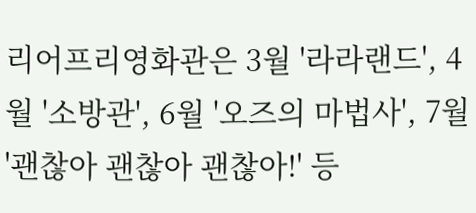리어프리영화관은 3월 '라라랜드', 4월 '소방관', 6월 '오즈의 마법사', 7월 '괜찮아 괜찮아 괜찮아!' 등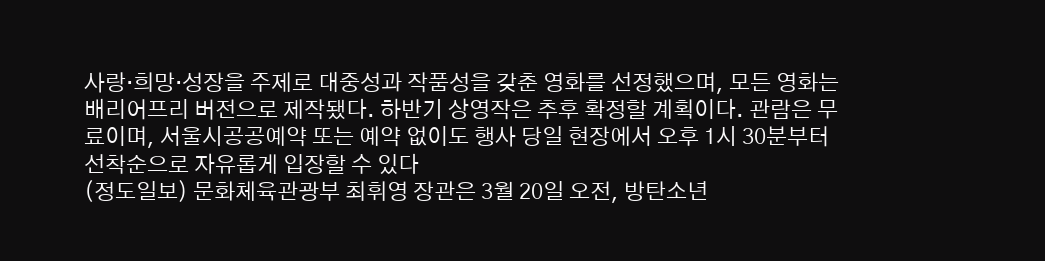사랑·희망·성장을 주제로 대중성과 작품성을 갖춘 영화를 선정했으며, 모든 영화는 배리어프리 버전으로 제작됐다. 하반기 상영작은 추후 확정할 계획이다. 관람은 무료이며, 서울시공공예약 또는 예약 없이도 행사 당일 현장에서 오후 1시 30분부터 선착순으로 자유롭게 입장할 수 있다
(정도일보) 문화체육관광부 최휘영 장관은 3월 20일 오전, 방탄소년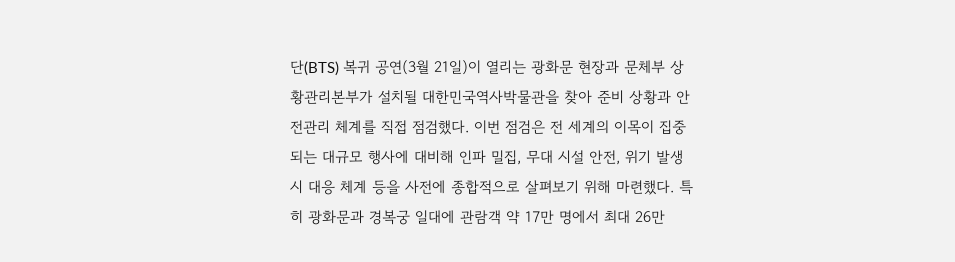단(BTS) 복귀 공연(3월 21일)이 열리는 광화문 현장과 문체부 상황관리본부가 설치될 대한민국역사박물관을 찾아 준비 상황과 안전관리 체계를 직접 점검했다. 이번 점검은 전 세계의 이목이 집중되는 대규모 행사에 대비해 인파 밀집, 무대 시설 안전, 위기 발생 시 대응 체계 등을 사전에 종합적으로 살펴보기 위해 마련했다. 특히 광화문과 경복궁 일대에 관람객 약 17만 명에서 최대 26만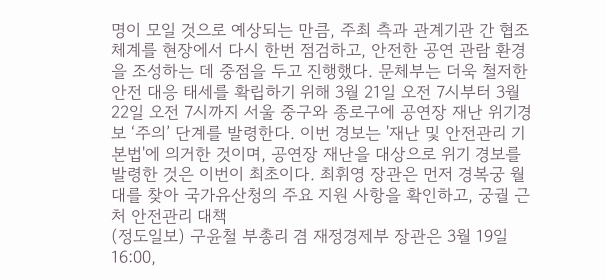명이 모일 것으로 예상되는 만큼, 주최 측과 관계기관 간 협조 체계를 현장에서 다시 한번 점검하고, 안전한 공연 관람 환경을 조성하는 데 중점을 두고 진행했다. 문체부는 더욱 철저한 안전 대응 태세를 확립하기 위해 3월 21일 오전 7시부터 3월 22일 오전 7시까지 서울 중구와 종로구에 공연장 재난 위기경보 ‘주의’ 단계를 발령한다. 이번 경보는 '재난 및 안전관리 기본법'에 의거한 것이며, 공연장 재난을 대상으로 위기 경보를 발령한 것은 이번이 최초이다. 최휘영 장관은 먼저 경복궁 월대를 찾아 국가유산청의 주요 지원 사항을 확인하고, 궁궐 근처 안전관리 대책
(정도일보) 구윤철 부총리 겸 재정경제부 장관은 3월 19일 16:00,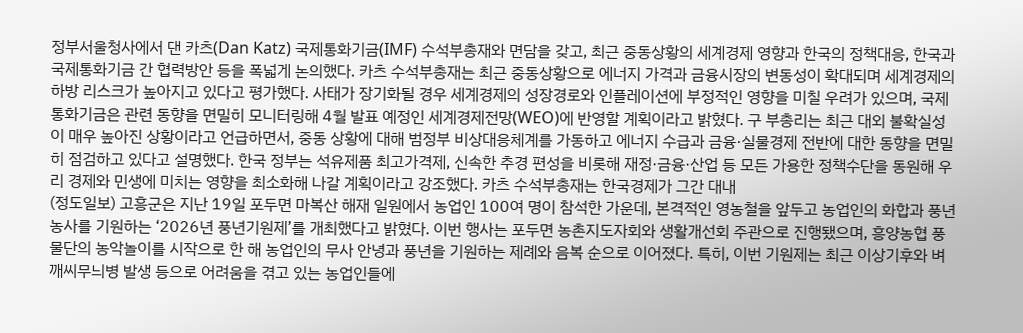정부서울청사에서 댄 카츠(Dan Katz) 국제통화기금(IMF) 수석부총재와 면담을 갖고, 최근 중동상황의 세계경제 영향과 한국의 정책대응, 한국과 국제통화기금 간 협력방안 등을 폭넓게 논의했다. 카츠 수석부총재는 최근 중동상황으로 에너지 가격과 금융시장의 변동성이 확대되며 세계경제의 하방 리스크가 높아지고 있다고 평가했다. 사태가 장기화될 경우 세계경제의 성장경로와 인플레이션에 부정적인 영향을 미칠 우려가 있으며, 국제통화기금은 관련 동향을 면밀히 모니터링해 4월 발표 예정인 세계경제전망(WEO)에 반영할 계획이라고 밝혔다. 구 부총리는 최근 대외 불확실성이 매우 높아진 상황이라고 언급하면서, 중동 상황에 대해 범정부 비상대응체계를 가동하고 에너지 수급과 금융·실물경제 전반에 대한 동향을 면밀히 점검하고 있다고 설명했다. 한국 정부는 석유제품 최고가격제, 신속한 추경 편성을 비롯해 재정·금융·산업 등 모든 가용한 정책수단을 동원해 우리 경제와 민생에 미치는 영향을 최소화해 나갈 계획이라고 강조했다. 카츠 수석부총재는 한국경제가 그간 대내
(정도일보) 고흥군은 지난 19일 포두면 마복산 해재 일원에서 농업인 100여 명이 참석한 가운데, 본격적인 영농철을 앞두고 농업인의 화합과 풍년 농사를 기원하는 ‘2026년 풍년기원제’를 개최했다고 밝혔다. 이번 행사는 포두면 농촌지도자회와 생활개선회 주관으로 진행됐으며, 흥양농협 풍물단의 농악놀이를 시작으로 한 해 농업인의 무사 안녕과 풍년을 기원하는 제례와 음복 순으로 이어졌다. 특히, 이번 기원제는 최근 이상기후와 벼 깨씨무늬병 발생 등으로 어려움을 겪고 있는 농업인들에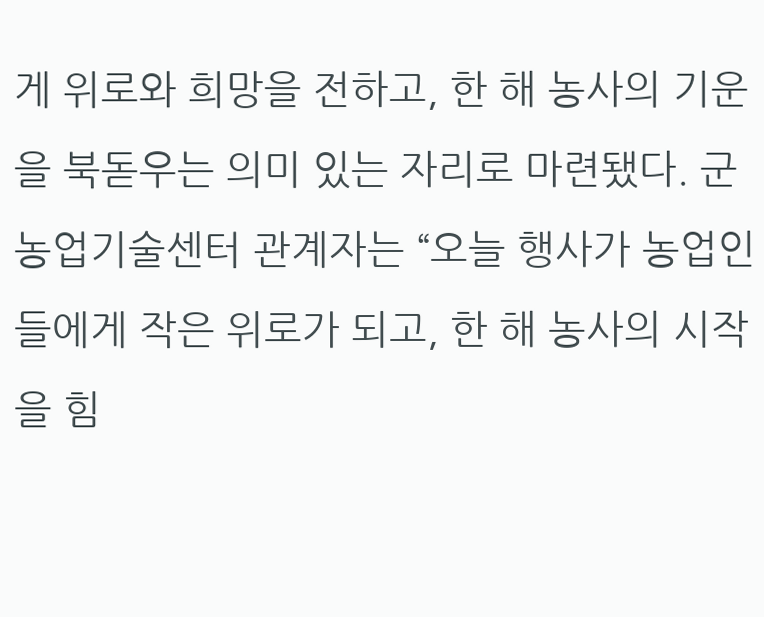게 위로와 희망을 전하고, 한 해 농사의 기운을 북돋우는 의미 있는 자리로 마련됐다. 군 농업기술센터 관계자는 “오늘 행사가 농업인들에게 작은 위로가 되고, 한 해 농사의 시작을 힘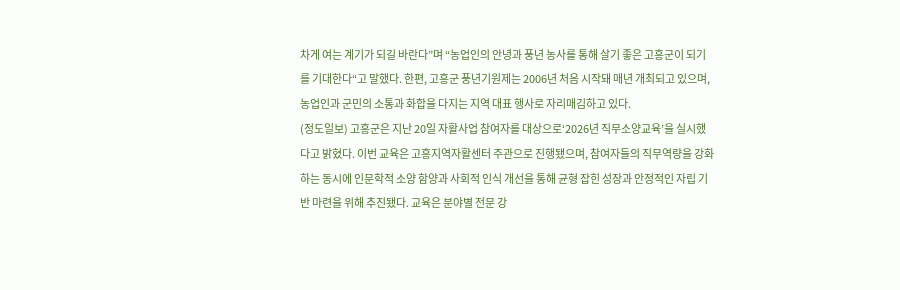차게 여는 계기가 되길 바란다”며 “농업인의 안녕과 풍년 농사를 통해 살기 좋은 고흥군이 되기를 기대한다“고 말했다. 한편, 고흥군 풍년기원제는 2006년 처음 시작돼 매년 개최되고 있으며, 농업인과 군민의 소통과 화합을 다지는 지역 대표 행사로 자리매김하고 있다.
(정도일보) 고흥군은 지난 20일 자활사업 참여자를 대상으로‘2026년 직무소양교육’을 실시했다고 밝혔다. 이번 교육은 고흥지역자활센터 주관으로 진행됐으며, 참여자들의 직무역량을 강화하는 동시에 인문학적 소양 함양과 사회적 인식 개선을 통해 균형 잡힌 성장과 안정적인 자립 기반 마련을 위해 추진됐다. 교육은 분야별 전문 강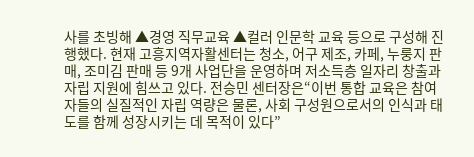사를 초빙해 ▲경영 직무교육 ▲컬러 인문학 교육 등으로 구성해 진행했다. 현재 고흥지역자활센터는 청소, 어구 제조, 카페, 누룽지 판매, 조미김 판매 등 9개 사업단을 운영하며 저소득층 일자리 창출과 자립 지원에 힘쓰고 있다. 전승민 센터장은“이번 통합 교육은 참여자들의 실질적인 자립 역량은 물론, 사회 구성원으로서의 인식과 태도를 함께 성장시키는 데 목적이 있다”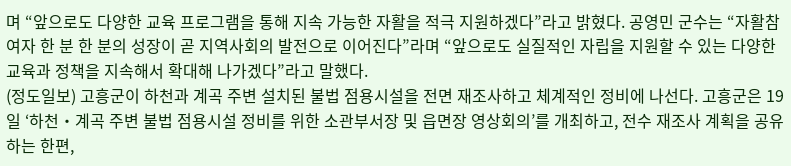며 “앞으로도 다양한 교육 프로그램을 통해 지속 가능한 자활을 적극 지원하겠다”라고 밝혔다. 공영민 군수는 “자활참여자 한 분 한 분의 성장이 곧 지역사회의 발전으로 이어진다”라며 “앞으로도 실질적인 자립을 지원할 수 있는 다양한 교육과 정책을 지속해서 확대해 나가겠다”라고 말했다.
(정도일보) 고흥군이 하천과 계곡 주변 설치된 불법 점용시설을 전면 재조사하고 체계적인 정비에 나선다. 고흥군은 19일 ‘하천‧계곡 주변 불법 점용시설 정비를 위한 소관부서장 및 읍면장 영상회의’를 개최하고, 전수 재조사 계획을 공유하는 한편,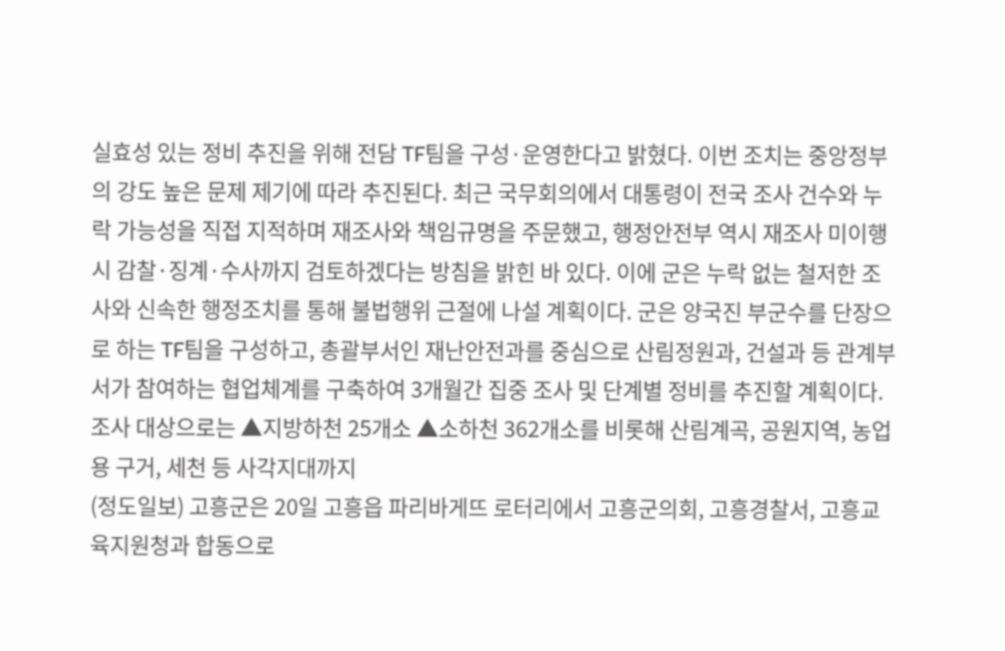실효성 있는 정비 추진을 위해 전담 TF팀을 구성·운영한다고 밝혔다. 이번 조치는 중앙정부의 강도 높은 문제 제기에 따라 추진된다. 최근 국무회의에서 대통령이 전국 조사 건수와 누락 가능성을 직접 지적하며 재조사와 책임규명을 주문했고, 행정안전부 역시 재조사 미이행 시 감찰·징계·수사까지 검토하겠다는 방침을 밝힌 바 있다. 이에 군은 누락 없는 철저한 조사와 신속한 행정조치를 통해 불법행위 근절에 나설 계획이다. 군은 양국진 부군수를 단장으로 하는 TF팀을 구성하고, 총괄부서인 재난안전과를 중심으로 산림정원과, 건설과 등 관계부서가 참여하는 협업체계를 구축하여 3개월간 집중 조사 및 단계별 정비를 추진할 계획이다. 조사 대상으로는 ▲지방하천 25개소 ▲소하천 362개소를 비롯해 산림계곡, 공원지역, 농업용 구거, 세천 등 사각지대까지
(정도일보) 고흥군은 20일 고흥읍 파리바게뜨 로터리에서 고흥군의회, 고흥경찰서, 고흥교육지원청과 합동으로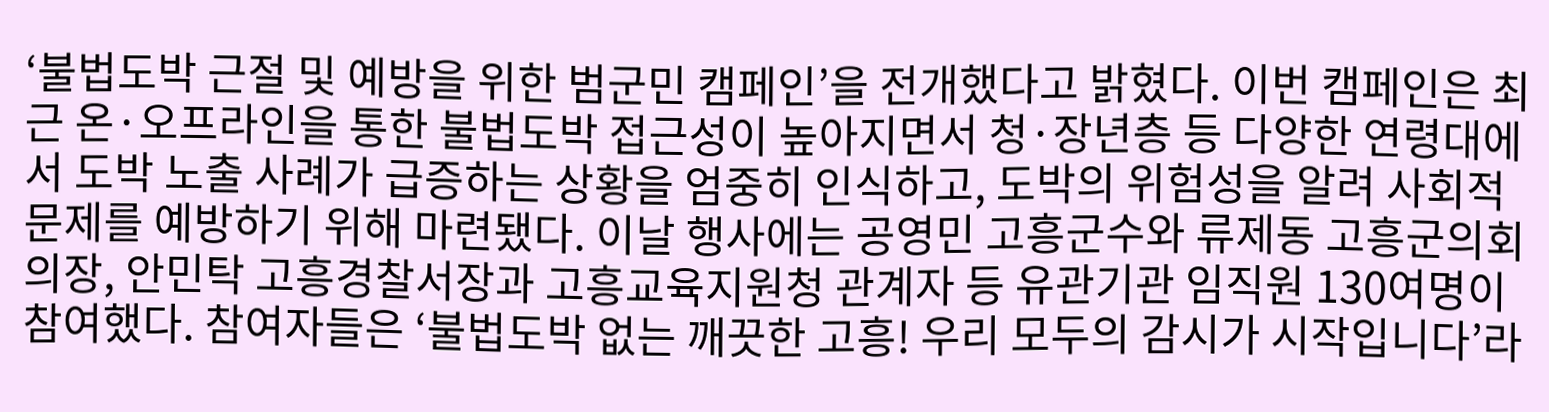‘불법도박 근절 및 예방을 위한 범군민 캠페인’을 전개했다고 밝혔다. 이번 캠페인은 최근 온·오프라인을 통한 불법도박 접근성이 높아지면서 청·장년층 등 다양한 연령대에서 도박 노출 사례가 급증하는 상황을 엄중히 인식하고, 도박의 위험성을 알려 사회적 문제를 예방하기 위해 마련됐다. 이날 행사에는 공영민 고흥군수와 류제동 고흥군의회 의장, 안민탁 고흥경찰서장과 고흥교육지원청 관계자 등 유관기관 임직원 130여명이 참여했다. 참여자들은 ‘불법도박 없는 깨끗한 고흥! 우리 모두의 감시가 시작입니다’라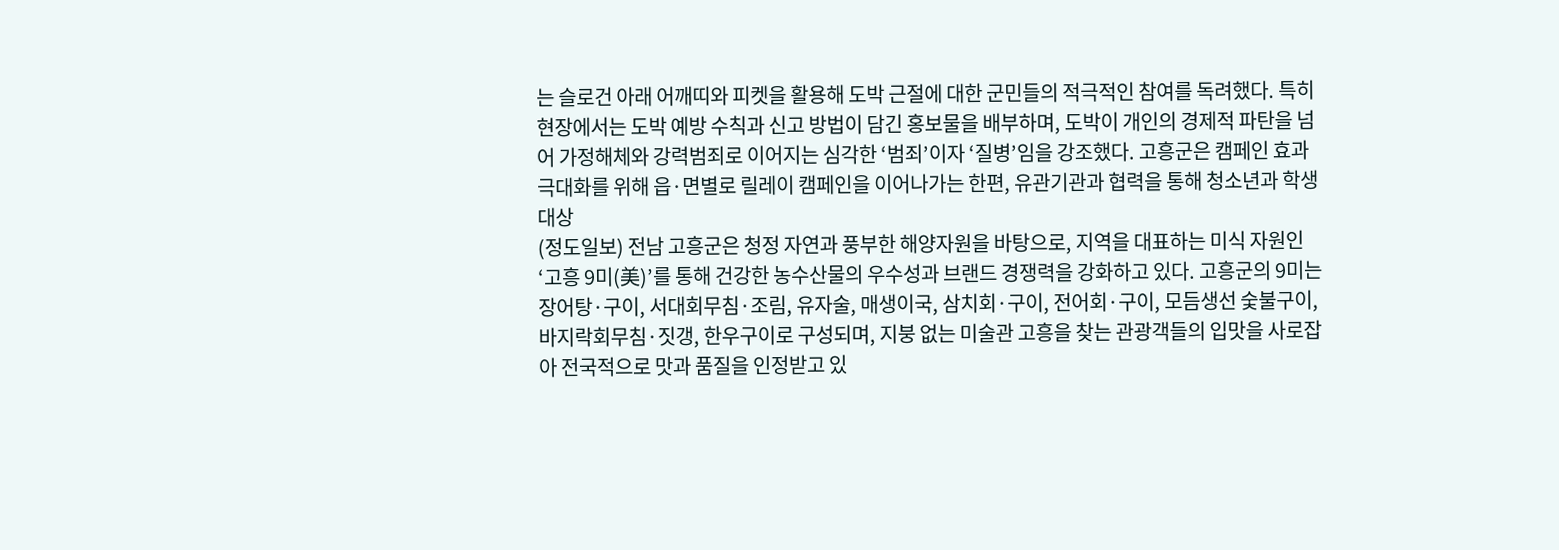는 슬로건 아래 어깨띠와 피켓을 활용해 도박 근절에 대한 군민들의 적극적인 참여를 독려했다. 특히 현장에서는 도박 예방 수칙과 신고 방법이 담긴 홍보물을 배부하며, 도박이 개인의 경제적 파탄을 넘어 가정해체와 강력범죄로 이어지는 심각한 ‘범죄’이자 ‘질병’임을 강조했다. 고흥군은 캠페인 효과 극대화를 위해 읍·면별로 릴레이 캠페인을 이어나가는 한편, 유관기관과 협력을 통해 청소년과 학생 대상
(정도일보) 전남 고흥군은 청정 자연과 풍부한 해양자원을 바탕으로, 지역을 대표하는 미식 자원인‘고흥 9미(美)’를 통해 건강한 농수산물의 우수성과 브랜드 경쟁력을 강화하고 있다. 고흥군의 9미는 장어탕·구이, 서대회무침·조림, 유자술, 매생이국, 삼치회·구이, 전어회·구이, 모듬생선 숯불구이, 바지락회무침·짓갱, 한우구이로 구성되며, 지붕 없는 미술관 고흥을 찾는 관광객들의 입맛을 사로잡아 전국적으로 맛과 품질을 인정받고 있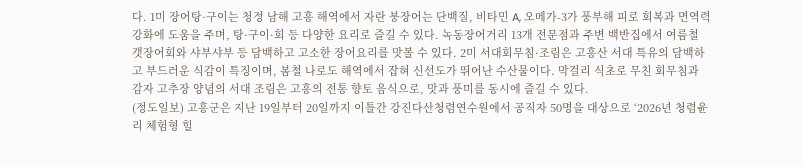다. 1미 장어탕·구이는 청정 남해 고흥 해역에서 자란 붕장어는 단백질, 비타민 A, 오메가-3가 풍부해 피로 회복과 면역력 강화에 도움을 주며, 탕·구이·회 등 다양한 요리로 즐길 수 있다. 녹동장어거리 13개 전문점과 주변 백반집에서 여름철 갯장어회와 샤부샤부 등 담백하고 고소한 장어요리를 맛볼 수 있다. 2미 서대회무침·조림은 고흥산 서대 특유의 담백하고 부드러운 식감이 특징이며, 봄철 나로도 해역에서 잡혀 신선도가 뛰어난 수산물이다. 막걸리 식초로 무친 회무침과 감자 고추장 양념의 서대 조림은 고흥의 전통 향토 음식으로, 맛과 풍미를 동시에 즐길 수 있다.
(정도일보) 고흥군은 지난 19일부터 20일까지 이틀간 강진다산청렴연수원에서 공직자 50명을 대상으로 ‘2026년 청렴윤리 체험형 힐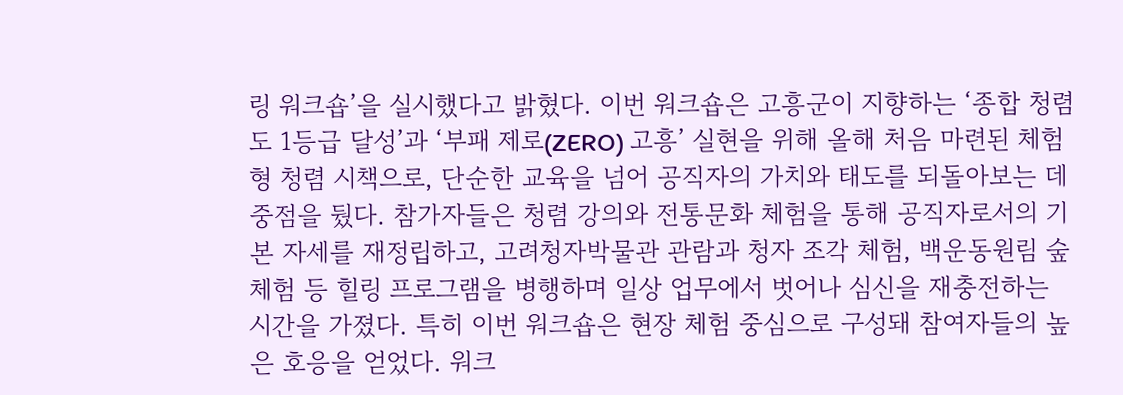링 워크숍’을 실시했다고 밝혔다. 이번 워크숍은 고흥군이 지향하는 ‘종합 청렴도 1등급 달성’과 ‘부패 제로(ZERO) 고흥’ 실현을 위해 올해 처음 마련된 체험형 청렴 시책으로, 단순한 교육을 넘어 공직자의 가치와 태도를 되돌아보는 데 중점을 뒀다. 참가자들은 청렴 강의와 전통문화 체험을 통해 공직자로서의 기본 자세를 재정립하고, 고려청자박물관 관람과 청자 조각 체험, 백운동원림 숲 체험 등 힐링 프로그램을 병행하며 일상 업무에서 벗어나 심신을 재충전하는 시간을 가졌다. 특히 이번 워크숍은 현장 체험 중심으로 구성돼 참여자들의 높은 호응을 얻었다. 워크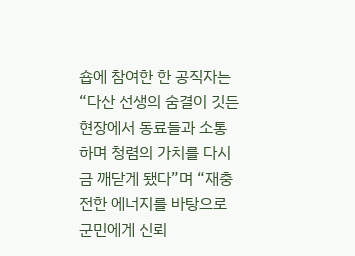숍에 참여한 한 공직자는 “다산 선생의 숨결이 깃든 현장에서 동료들과 소통하며 청렴의 가치를 다시금 깨닫게 됐다”며 “재충전한 에너지를 바탕으로 군민에게 신뢰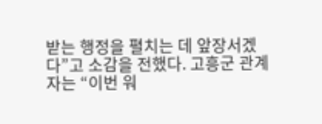받는 행정을 펼치는 데 앞장서겠다”고 소감을 전했다. 고흥군 관계자는 “이번 워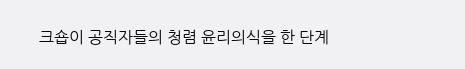크숍이 공직자들의 청렴 윤리의식을 한 단계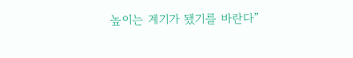높이는 계기가 됐기를 바란다”